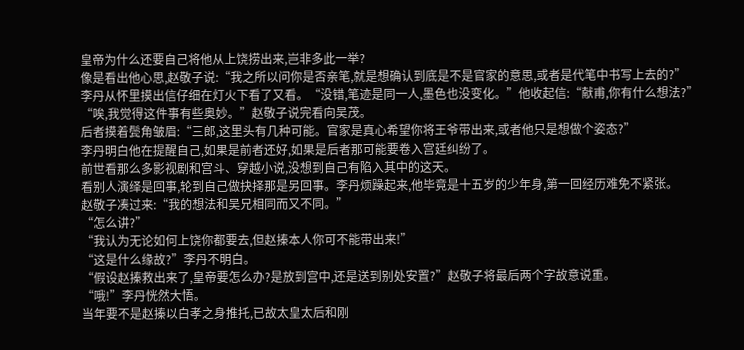皇帝为什么还要自己将他从上饶捞出来,岂非多此一举?
像是看出他心思,赵敬子说:“我之所以问你是否亲笔,就是想确认到底是不是官家的意思,或者是代笔中书写上去的?”
李丹从怀里摸出信仔细在灯火下看了又看。“没错,笔迹是同一人,墨色也没变化。”他收起信:“献甫,你有什么想法?”
“唉,我觉得这件事有些奥妙。”赵敬子说完看向吴茂。
后者摸着鬓角皱眉:“三郎,这里头有几种可能。官家是真心希望你将王爷带出来,或者他只是想做个姿态?”
李丹明白他在提醒自己,如果是前者还好,如果是后者那可能要卷入宫廷纠纷了。
前世看那么多影视剧和宫斗、穿越小说,没想到自己有陷入其中的这天。
看别人演绎是回事,轮到自己做抉择那是另回事。李丹烦躁起来,他毕竟是十五岁的少年身,第一回经历难免不紧张。
赵敬子凑过来:“我的想法和吴兄相同而又不同。”
“怎么讲?”
“我认为无论如何上饶你都要去,但赵搸本人你可不能带出来!”
“这是什么缘故?”李丹不明白。
“假设赵搸救出来了,皇帝要怎么办?是放到宫中,还是送到别处安置?”赵敬子将最后两个字故意说重。
“哦!”李丹恍然大悟。
当年要不是赵搸以白孝之身推托,已故太皇太后和刚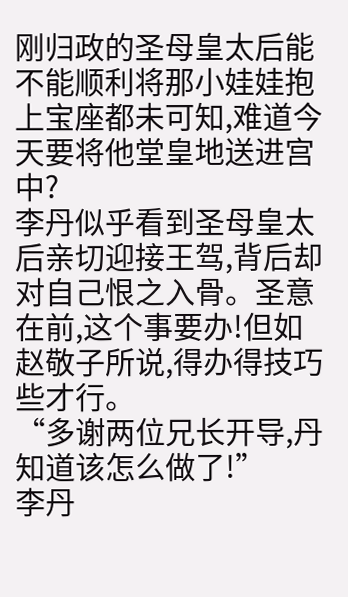刚归政的圣母皇太后能不能顺利将那小娃娃抱上宝座都未可知,难道今天要将他堂皇地送进宫中?
李丹似乎看到圣母皇太后亲切迎接王驾,背后却对自己恨之入骨。圣意在前,这个事要办!但如赵敬子所说,得办得技巧些才行。
“多谢两位兄长开导,丹知道该怎么做了!”
李丹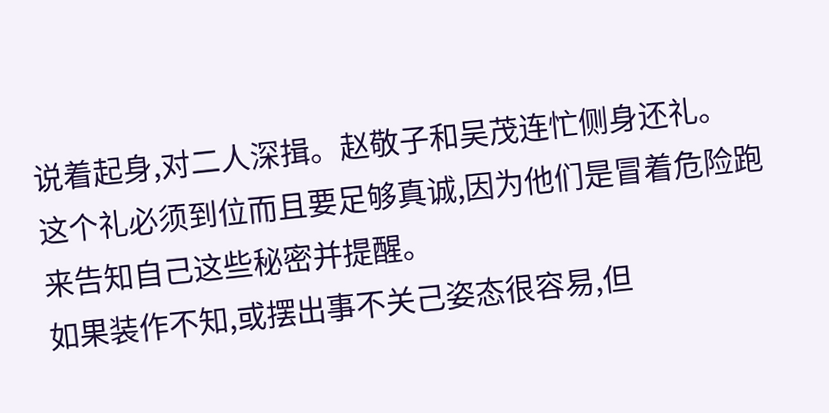说着起身,对二人深揖。赵敬子和吴茂连忙侧身还礼。
这个礼必须到位而且要足够真诚,因为他们是冒着危险跑来告知自己这些秘密并提醒。
如果装作不知,或摆出事不关己姿态很容易,但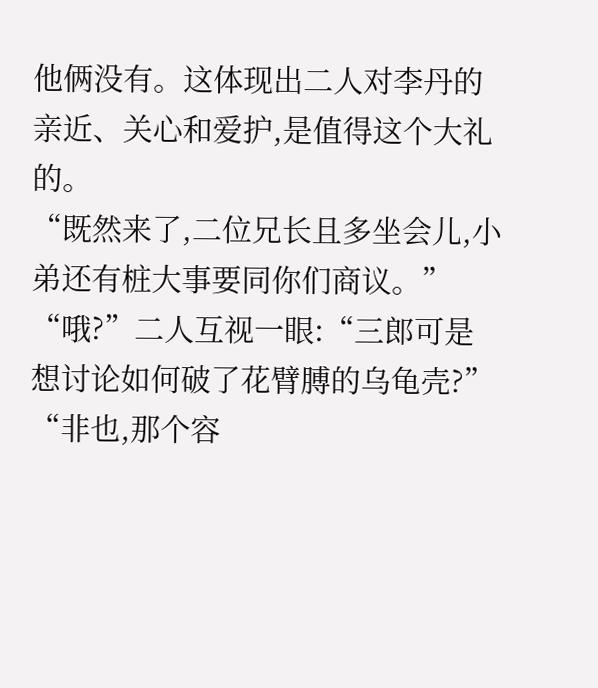他俩没有。这体现出二人对李丹的亲近、关心和爱护,是值得这个大礼的。
“既然来了,二位兄长且多坐会儿,小弟还有桩大事要同你们商议。”
“哦?”二人互视一眼:“三郎可是想讨论如何破了花臂膊的乌龟壳?”
“非也,那个容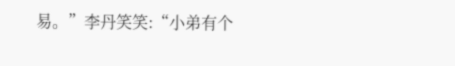易。”李丹笑笑:“小弟有个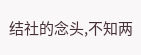结社的念头,不知两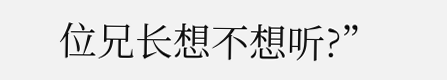位兄长想不想听?”